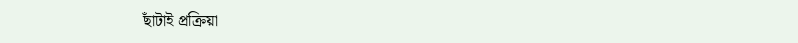ছাঁটাই প্রক্রিয়া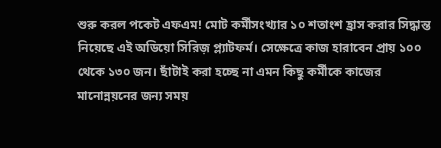শুরু করল পকেট এফএম! মোট কর্মীসংখ্যার ১০ শতাংশ হ্রাস করার সিদ্ধান্ত নিয়েছে এই অডিয়ো সিরিজ় প্ল্যাটফর্ম। সেক্ষেত্রে কাজ হারাবেন প্রায় ১০০ থেকে ১৩০ জন। ছাঁটাই করা হচ্ছে না এমন কিছু কর্মীকে কাজের মানোন্নয়নের জন্য সময়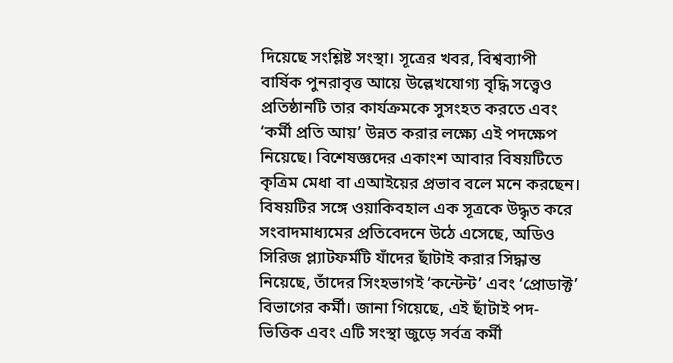দিয়েছে সংশ্লিষ্ট সংস্থা। সূত্রের খবর, বিশ্বব্যাপী বার্ষিক পুনরাবৃত্ত আয়ে উল্লেখযোগ্য বৃদ্ধি সত্ত্বেও প্রতিষ্ঠানটি তার কার্যক্রমকে সুসংহত করতে এবং ‘কর্মী প্রতি আয়’ উন্নত করার লক্ষ্যে এই পদক্ষেপ নিয়েছে। বিশেষজ্ঞদের একাংশ আবার বিষয়টিতে কৃত্রিম মেধা বা এআইয়ের প্রভাব বলে মনে করছেন।
বিষয়টির সঙ্গে ওয়াকিবহাল এক সূত্রকে উদ্ধৃত করে সংবাদমাধ্যমের প্রতিবেদনে উঠে এসেছে, অডিও সিরিজ প্ল্যাটফর্মটি যাঁদের ছাঁটাই করার সিদ্ধান্ত নিয়েছে, তাঁদের সিংহভাগই ‘কন্টেন্ট’ এবং ‘প্রোডাক্ট’ বিভাগের কর্মী। জানা গিয়েছে, এই ছাঁটাই পদ-ভিত্তিক এবং এটি সংস্থা জুড়ে সর্বত্র কর্মী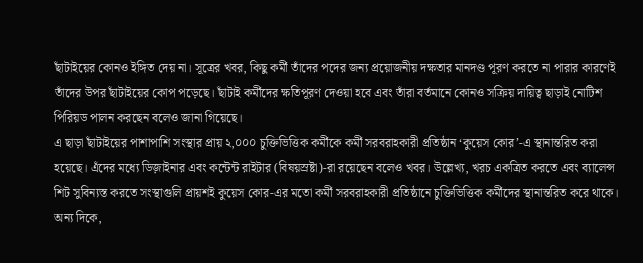ছাঁটাইয়ের কোনও ইঙ্গিত দেয় না। সূত্রের খবর, কিছু কর্মী তাঁদের পদের জন্য প্রয়োজনীয় দক্ষতার মানদণ্ড পূরণ করতে না পারার কারণেই তাঁদের উপর ছাঁটাইয়ের কোপ পড়েছে। ছাঁটাই কর্মীদের ক্ষতিপূরণ দেওয়া হবে এবং তাঁরা বর্তমানে কোনও সক্রিয় দায়িত্ব ছাড়াই নোটিশ পিরিয়ড পালন করছেন বলেও জানা গিয়েছে।
এ ছাড়া ছাঁটাইয়ের পাশাপাশি সংস্থার প্রায় ২,০০০ চুক্তিভিত্তিক কর্মীকে কর্মী সরবরাহকারী প্রতিষ্ঠান ‘কুয়েস কোর’-এ স্থানান্তরিত করা হয়েছে। এঁদের মধ্যে ডিজ়াইনার এবং কন্টেন্ট রাইটার (বিষয়স্রষ্টা)-রা রয়েছেন বলেও খবর। উল্লেখ্য, খরচ একত্রিত করতে এবং ব্যালেন্স শিট সুবিন্যস্ত করতে সংস্থাগুলি প্রায়শই কুয়েস কোর-এর মতো কর্মী সরবরাহকারী প্রতিষ্ঠানে চুক্তিভিত্তিক কর্মীদের স্থানান্তরিত করে থাকে।
অন্য দিকে,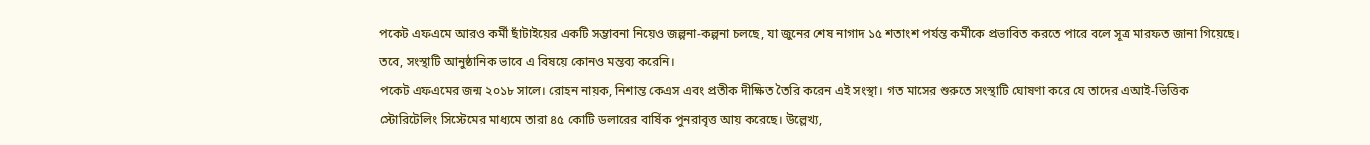পকেট এফএমে আরও কর্মী ছাঁটাইয়ের একটি সম্ভাবনা নিয়েও জল্পনা-কল্পনা চলছে, যা জুনের শেষ নাগাদ ১৫ শতাংশ পর্যন্ত কর্মীকে প্রভাবিত করতে পারে বলে সূত্র মারফত জানা গিয়েছে। তবে, সংস্থাটি আনুষ্ঠানিক ভাবে এ বিষয়ে কোনও মন্তব্য করেনি।
পকেট এফএমের জন্ম ২০১৮ সালে। রোহন নায়ক, নিশান্ত কেএস এবং প্রতীক দীক্ষিত তৈরি করেন এই সংস্থা। গত মাসের শুরুতে সংস্থাটি ঘোষণা করে যে তাদের এআই-ভিত্তিক স্টোরিটেলিং সিস্টেমের মাধ্যমে তারা ৪৫ কোটি ডলারের বার্ষিক পুনরাবৃত্ত আয় করেছে। উল্লেখ্য,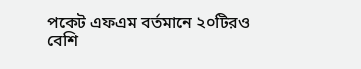পকেট এফএম বর্তমানে ২০টিরও বেশি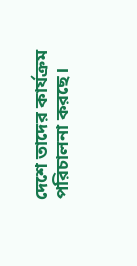দেশে তাদের কার্যক্রম পরিচালনা করছে।